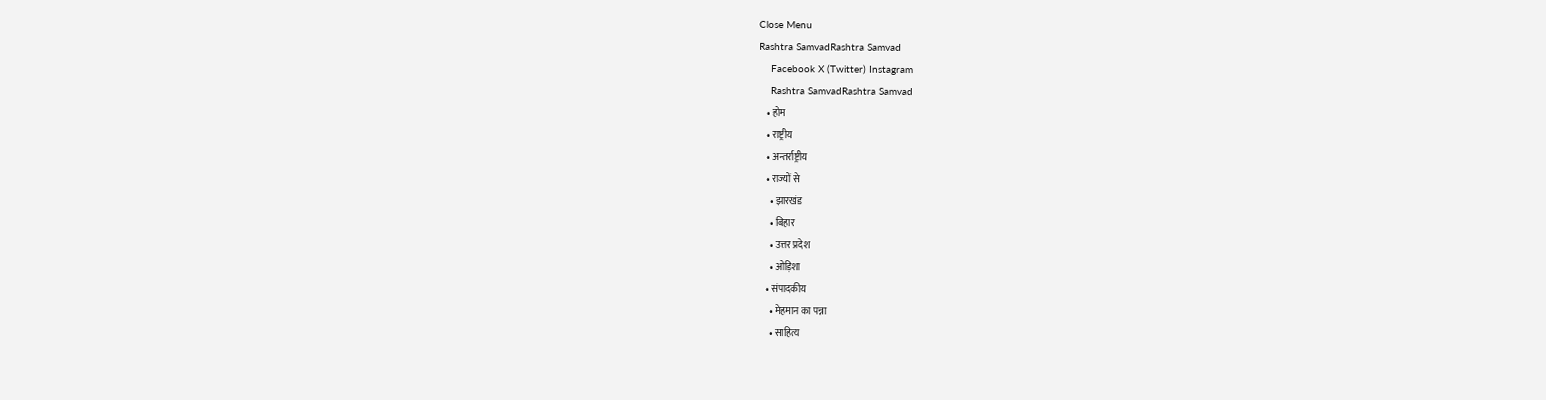Close Menu
Rashtra SamvadRashtra Samvad
    Facebook X (Twitter) Instagram
    Rashtra SamvadRashtra Samvad
    • होम
    • राष्ट्रीय
    • अन्तर्राष्ट्रीय
    • राज्यों से
      • झारखंड
      • बिहार
      • उत्तर प्रदेश
      • ओड़िशा
    • संपादकीय
      • मेहमान का पन्ना
      • साहित्य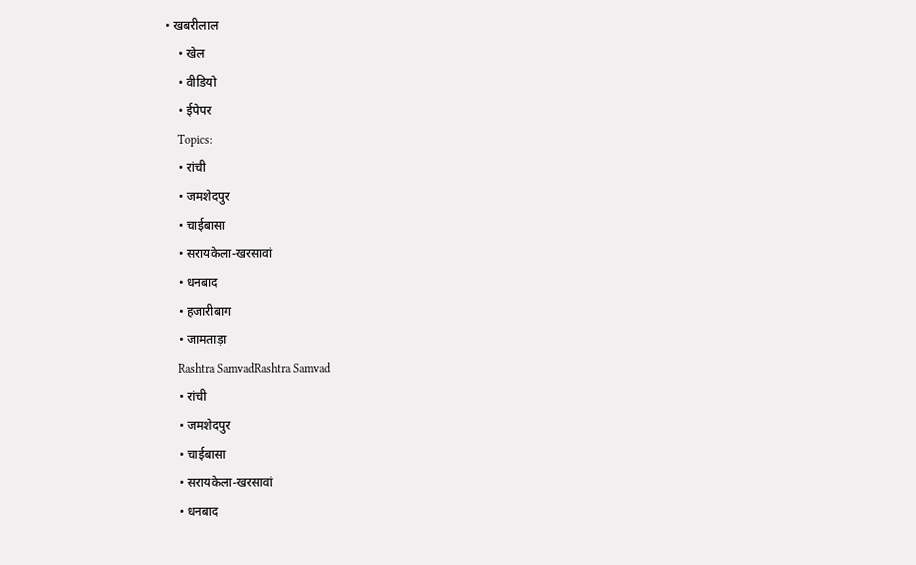• खबरीलाल
    • खेल
    • वीडियो
    • ईपेपर
    Topics:
    • रांची
    • जमशेदपुर
    • चाईबासा
    • सरायकेला-खरसावां
    • धनबाद
    • हजारीबाग
    • जामताड़ा
    Rashtra SamvadRashtra Samvad
    • रांची
    • जमशेदपुर
    • चाईबासा
    • सरायकेला-खरसावां
    • धनबाद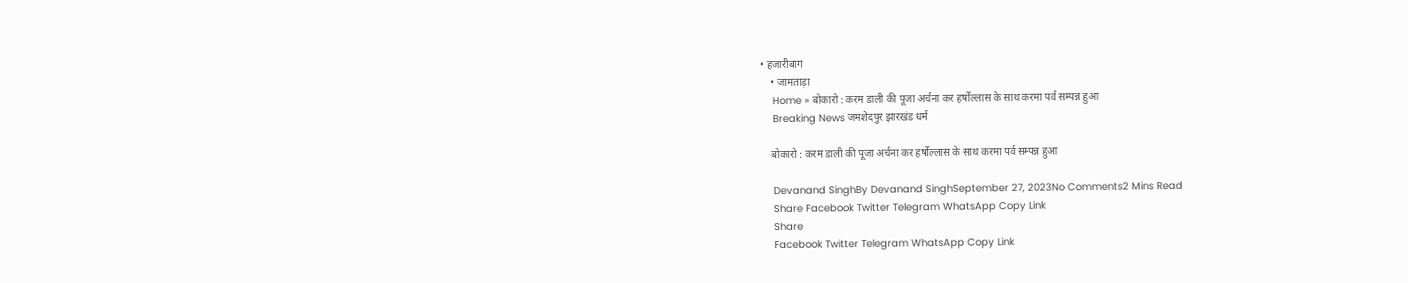• हजारीबाग
    • जामताड़ा
    Home » बोकारो : करम डाली की पूजा अर्चना कर हर्षोल्लास के साथ करमा पर्व सम्पन्न हुआ
    Breaking News जमशेदपुर झारखंड धर्म

    बोकारो : करम डाली की पूजा अर्चना कर हर्षोल्लास के साथ करमा पर्व सम्पन्न हुआ

    Devanand SinghBy Devanand SinghSeptember 27, 2023No Comments2 Mins Read
    Share Facebook Twitter Telegram WhatsApp Copy Link
    Share
    Facebook Twitter Telegram WhatsApp Copy Link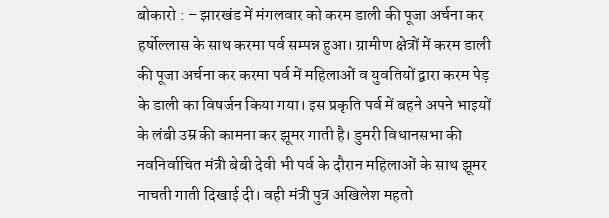बोकारो : – झारखंड में मंगलवार को करम डाली की पूजा अर्चना कर हर्षोल्लास के साथ करमा पर्व सम्पन्न हुआ। ग्रामीण क्षेत्रों में करम डाली की पूजा अर्चना कर करमा पर्व में महिलाओं व युवतियों द्वारा करम पेड़ के डाली का विषर्जन किया गया। इस प्रकृति पर्व में बहने अपने भाइयों के लंबी उम्र की कामना कर झूमर गाती है। डुमरी विधानसभा की नवनिर्वाचित मंत्री बेबी देवी भी पर्व के दौरान महिलाओं के साथ झूमर नाचती गाती दिखाई दी। वही मंत्री पुत्र अखिलेश महतो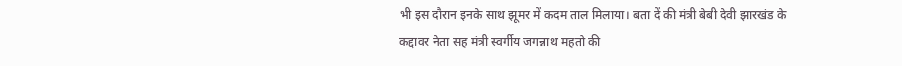भी इस दौरान इनके साथ झूमर में कदम ताल मिलाया। बता दें की मंत्री बेबी देवी झारखंड के कद्दावर नेता सह मंत्री स्वर्गीय जगन्नाथ महतो की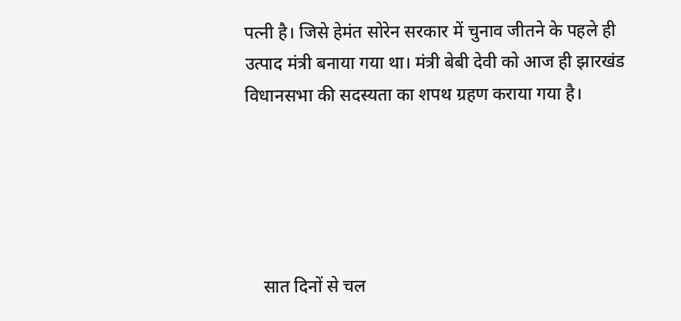पत्नी है। जिसे हेमंत सोरेन सरकार में चुनाव जीतने के पहले ही उत्पाद मंत्री बनाया गया था। मंत्री बेबी देवी को आज ही झारखंड विधानसभा की सदस्यता का शपथ ग्रहण कराया गया है।





    सात दिनों से चल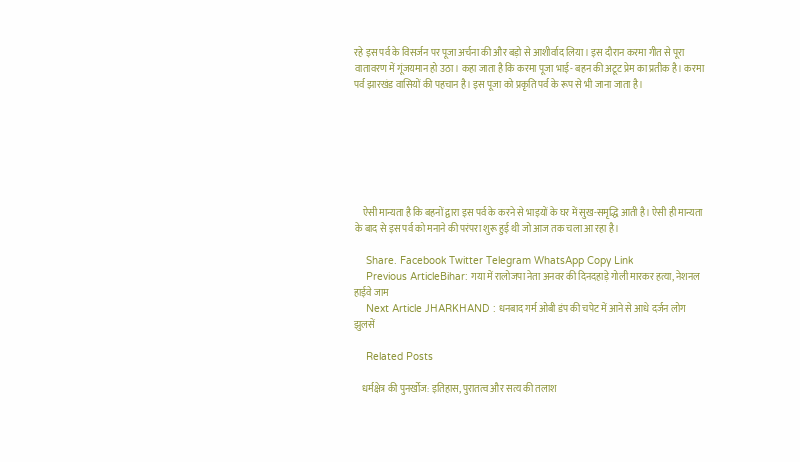रहे इस पर्व के विसर्जन पर पूजा अर्चना की और बड़ो से आशीर्वाद लिया। इस दौरान करमा गीत से पूरा वातावरण में गूंजयमान हो उठा। कहा जाता है कि करमा पूजा भाई- बहन की अटूट प्रेम का प्रतीक है। करमा पर्व झारखंड वासियों की पहचान है। इस पूजा को प्रकृति पर्व के रूप से भी जाना जाता है।







    ऐसी मान्यता है कि बहनों द्वारा इस पर्व के करने से भाइयों के घर में सुख-समृद्धि आती है। ऐसी ही मान्यता के बाद से इस पर्व को मनाने की परंपरा शुरू हुई थी जो आज तक चला आ रहा है।

    Share. Facebook Twitter Telegram WhatsApp Copy Link
    Previous ArticleBihar: गया में रालोजपा नेता अनवर की दिनदहाड़े गोली मारकर हत्या, नेशनल हाईवे जाम
    Next Article JHARKHAND : धनबाद गर्म ओबी डंप की चपेट में आने से आधे दर्जन लोग झुलसें

    Related Posts

    धर्मक्षेत्र की पुनर्खोज: इतिहास, पुरातत्व और सत्य की तलाश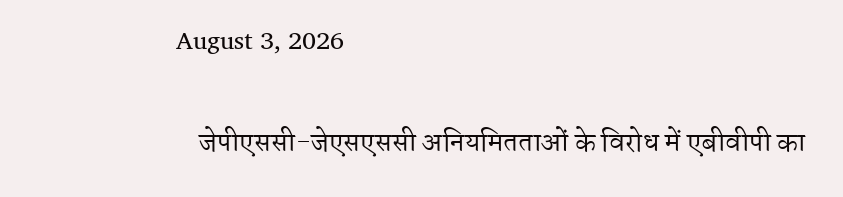August 3, 2026

    जेपीएससी-जेएसएससी अनियमितताओं के विरोध में एबीवीपी का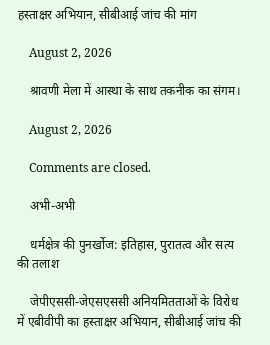हस्ताक्षर अभियान, सीबीआई जांच की मांग

    August 2, 2026

    श्रावणी मेला में आस्था के साथ तकनीक का संगम।

    August 2, 2026

    Comments are closed.

    अभी-अभी

    धर्मक्षेत्र की पुनर्खोज: इतिहास, पुरातत्व और सत्य की तलाश

    जेपीएससी-जेएसएससी अनियमितताओं के विरोध में एबीवीपी का हस्ताक्षर अभियान, सीबीआई जांच की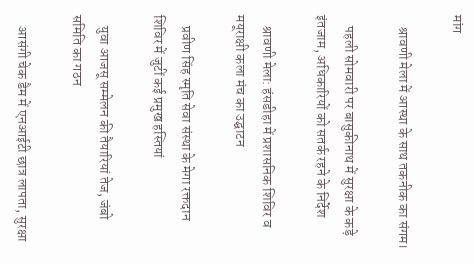मांग

    श्रावणी मेला में आस्था के साथ तकनीक का संगम।

    पहली सोमवारी पर बासुकीनाथ में सुरक्षा के कड़े इंतजाम, अधिकारियों को सतर्क रहने के निर्देश

    श्रावणी मेला: हंसडीहा में प्रशासनिक शिविर व मयूराक्षी कला मंच का उद्घाटन

    प्रवीण सिंह स्मृति सेवा संस्था के मेगा रक्तदान शिविर में जुटीं कई प्रमुख हस्तियां

    युवा आजसू सम्मेलन की तैयारियां तेज, जंबो समिति का गठन

    आसंगी चेक डैम में एनआईटी छात्र लापता, सुरक्षा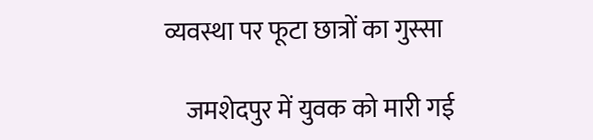व्यवस्था पर फूटा छात्रों का गुस्सा

    जमशेदपुर में युवक को मारी गई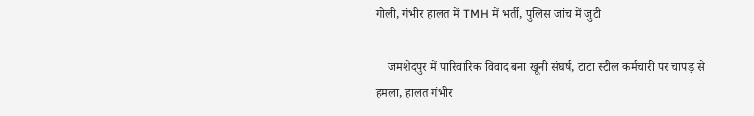गोली, गंभीर हालत में TMH में भर्ती, पुलिस जांच में जुटी

    जमशेदपुर में पारिवारिक विवाद बना खूनी संघर्ष, टाटा स्टील कर्मचारी पर चापड़ से हमला, हालत गंभीर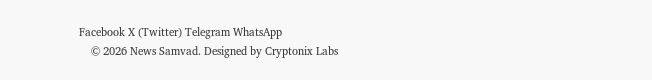Facebook X (Twitter) Telegram WhatsApp
    © 2026 News Samvad. Designed by Cryptonix Labs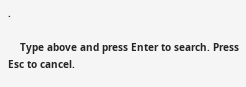.

    Type above and press Enter to search. Press Esc to cancel.